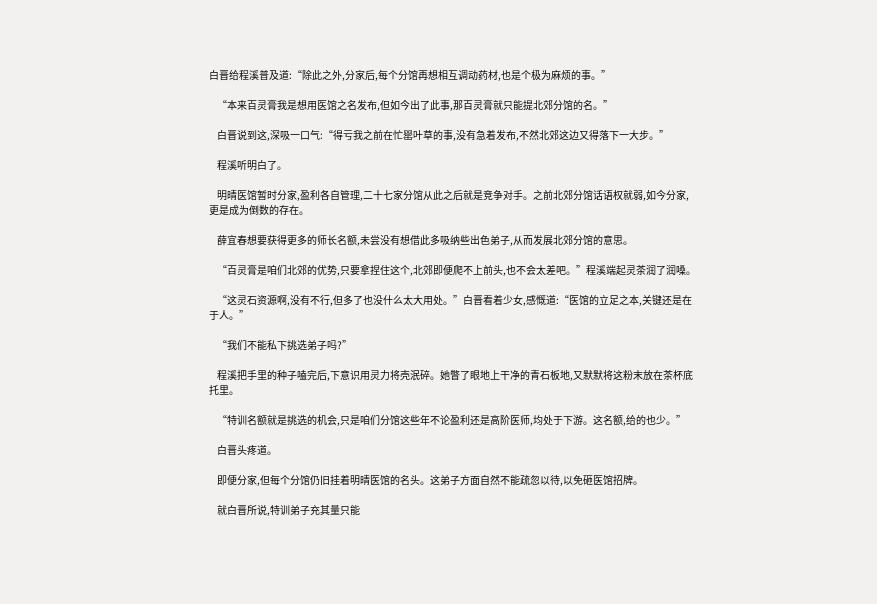白晋给程溪普及道:“除此之外,分家后,每个分馆再想相互调动药材,也是个极为麻烦的事。”

    “本来百灵膏我是想用医馆之名发布,但如今出了此事,那百灵膏就只能提北郊分馆的名。”

    白晋说到这,深吸一口气:“得亏我之前在忙罂叶草的事,没有急着发布,不然北郊这边又得落下一大步。”

    程溪听明白了。

    明晴医馆暂时分家,盈利各自管理,二十七家分馆从此之后就是竞争对手。之前北郊分馆话语权就弱,如今分家,更是成为倒数的存在。

    薛宜春想要获得更多的师长名额,未尝没有想借此多吸纳些出色弟子,从而发展北郊分馆的意思。

    “百灵膏是咱们北郊的优势,只要拿捏住这个,北郊即便爬不上前头,也不会太差吧。”程溪端起灵茶润了润嗓。

    “这灵石资源啊,没有不行,但多了也没什么太大用处。”白晋看着少女,感慨道:“医馆的立足之本,关键还是在于人。”

    “我们不能私下挑选弟子吗?”

    程溪把手里的种子嗑完后,下意识用灵力将壳泯碎。她瞥了眼地上干净的青石板地,又默默将这粉末放在茶杯底托里。

    “特训名额就是挑选的机会,只是咱们分馆这些年不论盈利还是高阶医师,均处于下游。这名额,给的也少。”

    白晋头疼道。

    即便分家,但每个分馆仍旧挂着明晴医馆的名头。这弟子方面自然不能疏忽以待,以免砸医馆招牌。

    就白晋所说,特训弟子充其量只能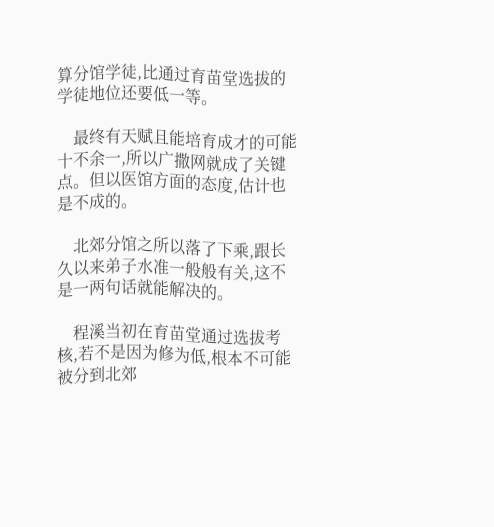算分馆学徒,比通过育苗堂选拔的学徒地位还要低一等。

    最终有天赋且能培育成才的可能十不余一,所以广撒网就成了关键点。但以医馆方面的态度,估计也是不成的。

    北郊分馆之所以落了下乘,跟长久以来弟子水准一般般有关,这不是一两句话就能解决的。

    程溪当初在育苗堂通过选拔考核,若不是因为修为低,根本不可能被分到北郊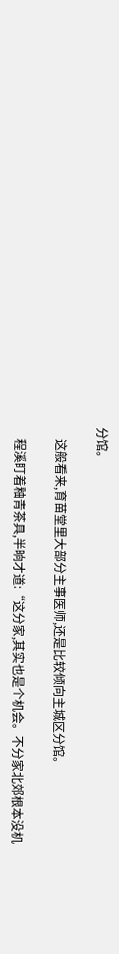分馆。

    这般看来,育苗堂里大部分主事医师,还是比较倾向主城区分馆。

    程溪盯着釉青茶具,半晌才道:“这分家,其实也是个机会。不分家北郊根本没机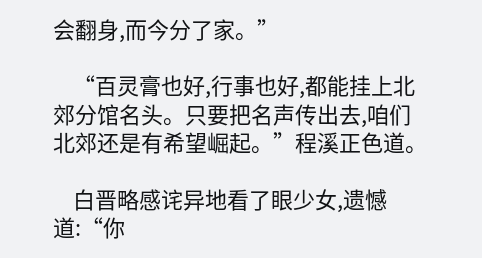会翻身,而今分了家。”

    “百灵膏也好,行事也好,都能挂上北郊分馆名头。只要把名声传出去,咱们北郊还是有希望崛起。”程溪正色道。

    白晋略感诧异地看了眼少女,遗憾道:“你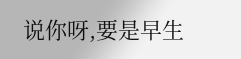说你呀,要是早生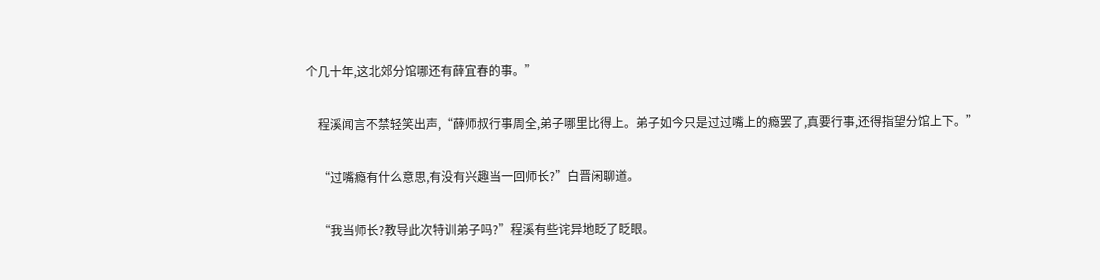个几十年,这北郊分馆哪还有薛宜春的事。”

    程溪闻言不禁轻笑出声,“薛师叔行事周全,弟子哪里比得上。弟子如今只是过过嘴上的瘾罢了,真要行事,还得指望分馆上下。”

    “过嘴瘾有什么意思,有没有兴趣当一回师长?”白晋闲聊道。

    “我当师长?教导此次特训弟子吗?”程溪有些诧异地眨了眨眼。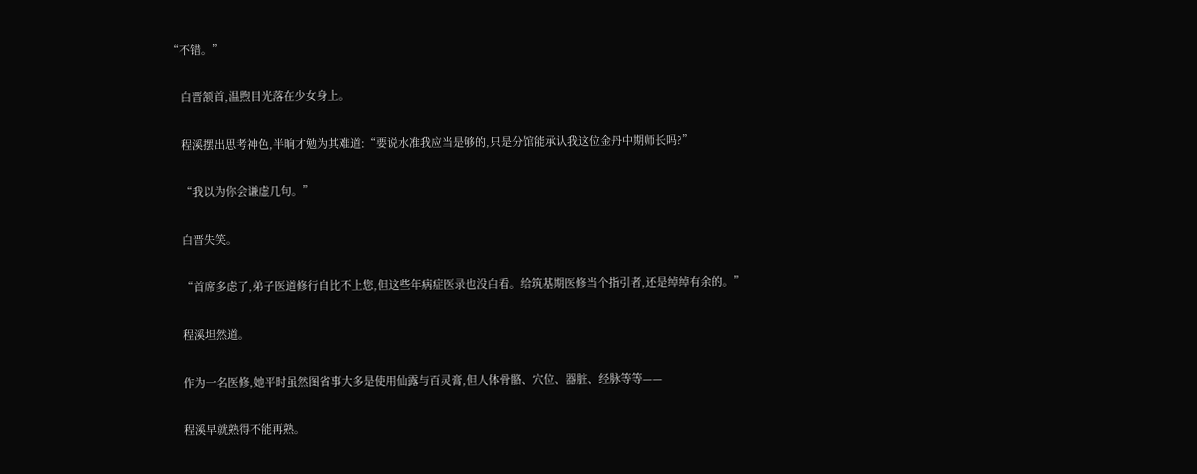“不错。”

    白晋颔首,温煦目光落在少女身上。

    程溪摆出思考神色,半晌才勉为其难道:“要说水准我应当是够的,只是分馆能承认我这位金丹中期师长吗?”

    “我以为你会谦虚几句。”

    白晋失笑。

    “首席多虑了,弟子医道修行自比不上您,但这些年病症医录也没白看。给筑基期医修当个指引者,还是绰绰有余的。”

    程溪坦然道。

    作为一名医修,她平时虽然图省事大多是使用仙露与百灵膏,但人体骨骼、穴位、器脏、经脉等等——

    程溪早就熟得不能再熟。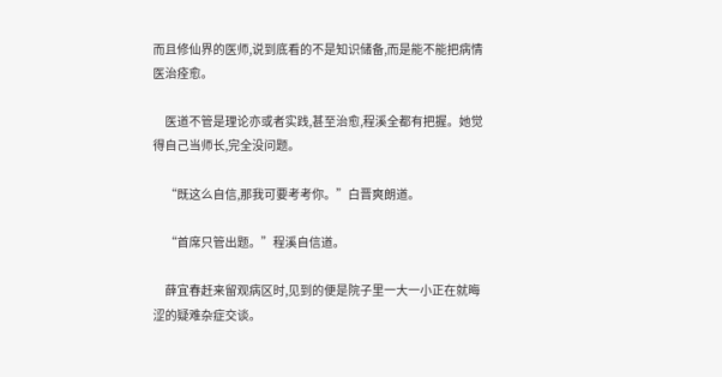而且修仙界的医师,说到底看的不是知识储备,而是能不能把病情医治痊愈。

    医道不管是理论亦或者实践,甚至治愈,程溪全都有把握。她觉得自己当师长,完全没问题。

    “既这么自信,那我可要考考你。”白晋爽朗道。

    “首席只管出题。”程溪自信道。

    薛宜春赶来留观病区时,见到的便是院子里一大一小正在就晦涩的疑难杂症交谈。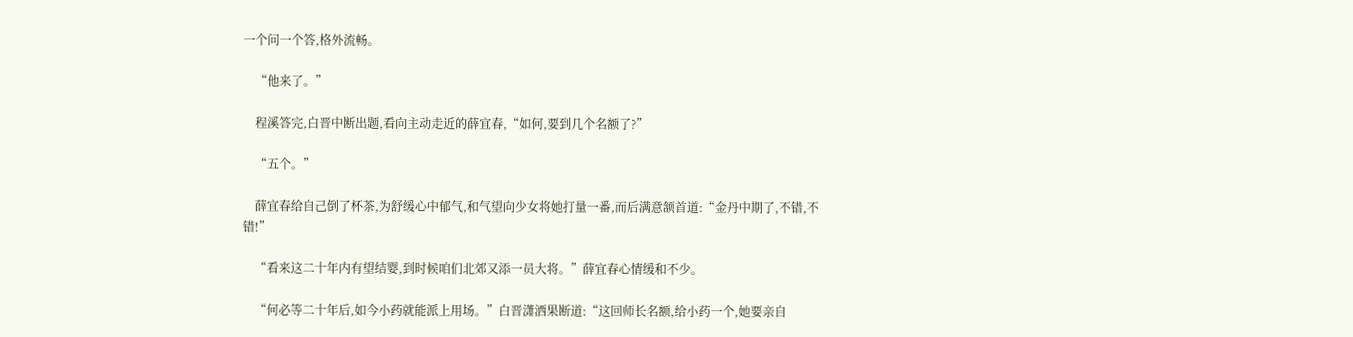一个问一个答,格外流畅。

    “他来了。”

    程溪答完,白晋中断出题,看向主动走近的薛宜春,“如何,要到几个名额了?”

    “五个。”

    薛宜春给自己倒了杯茶,为舒缓心中郁气,和气望向少女将她打量一番,而后满意颔首道:“金丹中期了,不错,不错!”

    “看来这二十年内有望结婴,到时候咱们北郊又添一员大将。”薛宜春心情缓和不少。

    “何必等二十年后,如今小药就能派上用场。”白晋潇洒果断道:“这回师长名额,给小药一个,她要亲自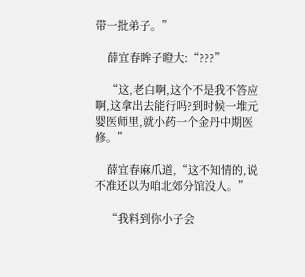带一批弟子。”

    薛宜春眸子瞪大:“???”

    “这,老白啊,这个不是我不答应啊,这拿出去能行吗?到时候一堆元婴医师里,就小药一个金丹中期医修。”

    薛宜春麻爪道,“这不知情的,说不准还以为咱北郊分馆没人。”

    “我料到你小子会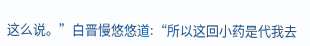这么说。”白晋慢悠悠道:“所以这回小药是代我去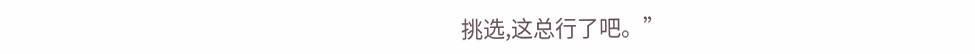挑选,这总行了吧。”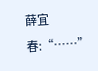薛宜春:“……”